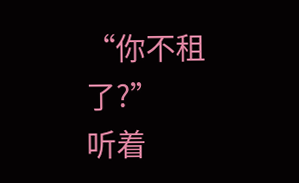“你不租了?”
听着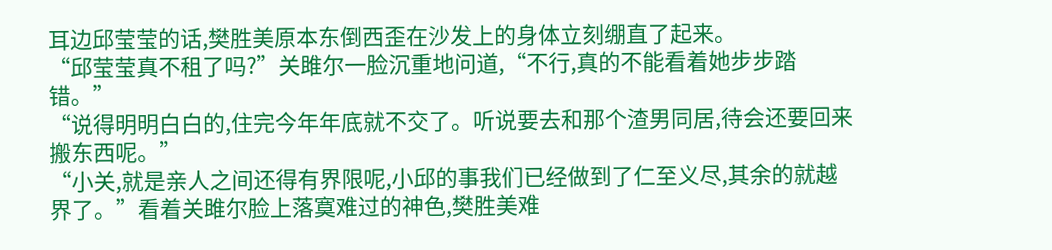耳边邱莹莹的话,樊胜美原本东倒西歪在沙发上的身体立刻绷直了起来。
“邱莹莹真不租了吗?”关雎尔一脸沉重地问道,“不行,真的不能看着她步步踏错。”
“说得明明白白的,住完今年年底就不交了。听说要去和那个渣男同居,待会还要回来搬东西呢。”
“小关,就是亲人之间还得有界限呢,小邱的事我们已经做到了仁至义尽,其余的就越界了。”看着关雎尔脸上落寞难过的神色,樊胜美难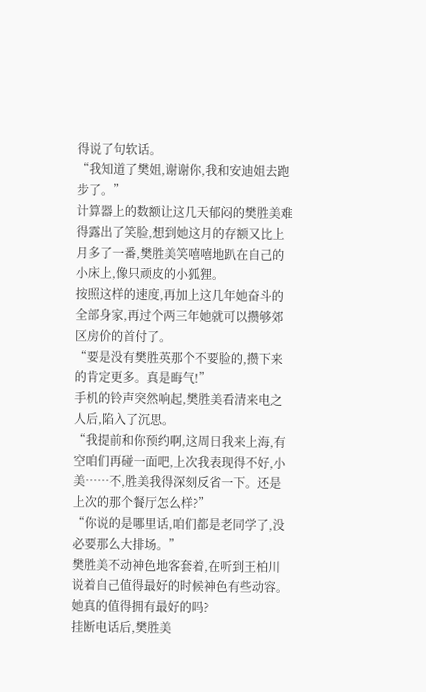得说了句软话。
“我知道了樊姐,谢谢你,我和安迪姐去跑步了。”
计算器上的数额让这几天郁闷的樊胜美难得露出了笑脸,想到她这月的存额又比上月多了一番,樊胜美笑嘻嘻地趴在自己的小床上,像只顽皮的小狐狸。
按照这样的速度,再加上这几年她奋斗的全部身家,再过个两三年她就可以攒够郊区房价的首付了。
“要是没有樊胜英那个不要脸的,攒下来的肯定更多。真是晦气!”
手机的铃声突然响起,樊胜美看清来电之人后,陷入了沉思。
“我提前和你预约啊,这周日我来上海,有空咱们再碰一面吧,上次我表现得不好,小美……不,胜美我得深刻反省一下。还是上次的那个餐厅怎么样?”
“你说的是哪里话,咱们都是老同学了,没必要那么大排场。”
樊胜美不动神色地客套着,在听到王柏川说着自己值得最好的时候神色有些动容。
她真的值得拥有最好的吗?
挂断电话后,樊胜美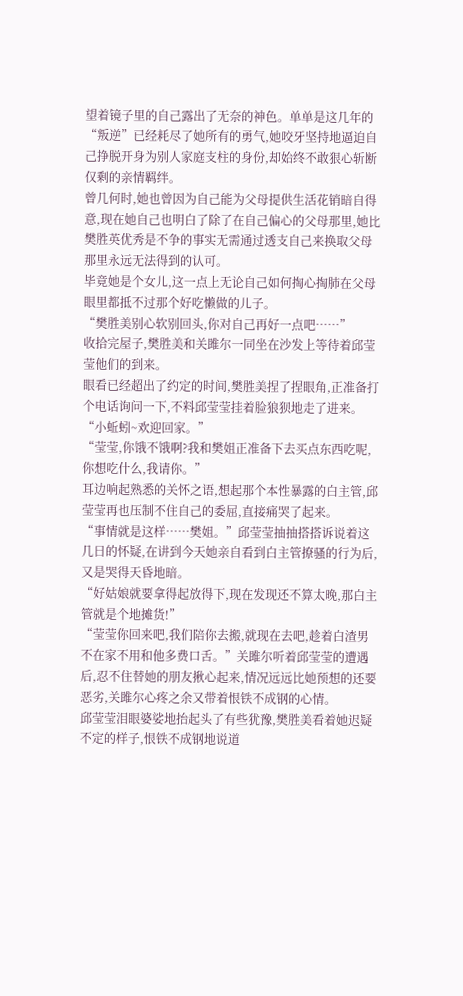望着镜子里的自己露出了无奈的神色。单单是这几年的“叛逆”已经耗尽了她所有的勇气,她咬牙坚持地逼迫自己挣脱开身为别人家庭支柱的身份,却始终不敢狠心斩断仅剩的亲情羁绊。
曾几何时,她也曾因为自己能为父母提供生活花销暗自得意,现在她自己也明白了除了在自己偏心的父母那里,她比樊胜英优秀是不争的事实无需通过透支自己来换取父母那里永远无法得到的认可。
毕竟她是个女儿,这一点上无论自己如何掏心掏肺在父母眼里都抵不过那个好吃懒做的儿子。
“樊胜美别心软别回头,你对自己再好一点吧……”
收拾完屋子,樊胜美和关雎尔一同坐在沙发上等待着邱莹莹他们的到来。
眼看已经超出了约定的时间,樊胜美捏了捏眼角,正准备打个电话询问一下,不料邱莹莹挂着脸狼狈地走了进来。
“小蚯蚓~欢迎回家。”
“莹莹,你饿不饿啊?我和樊姐正准备下去买点东西吃呢,你想吃什么,我请你。”
耳边响起熟悉的关怀之语,想起那个本性暴露的白主管,邱莹莹再也压制不住自己的委屈,直接痛哭了起来。
“事情就是这样……樊姐。”邱莹莹抽抽搭搭诉说着这几日的怀疑,在讲到今天她亲自看到白主管撩骚的行为后,又是哭得天昏地暗。
“好姑娘就要拿得起放得下,现在发现还不算太晚,那白主管就是个地摊货!”
“莹莹你回来吧,我们陪你去搬,就现在去吧,趁着白渣男不在家不用和他多费口舌。”关雎尔听着邱莹莹的遭遇后,忍不住替她的朋友揪心起来,情况远远比她预想的还要恶劣,关雎尔心疼之余又带着恨铁不成钢的心情。
邱莹莹泪眼婆娑地抬起头了有些犹豫,樊胜美看着她迟疑不定的样子,恨铁不成钢地说道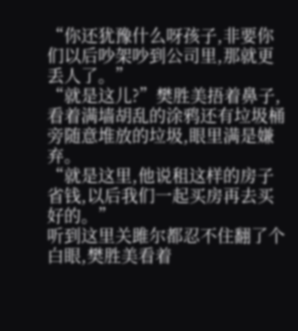“你还犹豫什么呀孩子,非要你们以后吵架吵到公司里,那就更丢人了。”
“就是这儿?”樊胜美捂着鼻子,看着满墙胡乱的涂鸦还有垃圾桶旁随意堆放的垃圾,眼里满是嫌弃。
“就是这里,他说租这样的房子省钱,以后我们一起买房再去买好的。”
听到这里关雎尔都忍不住翻了个白眼,樊胜美看着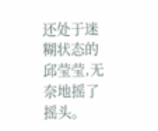还处于迷糊状态的邱莹莹,无奈地摇了摇头。